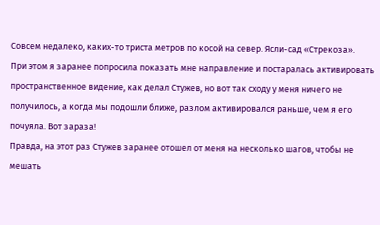Совсем недалеко, каких-то триста метров по косой на север. Ясли-сад «Стрекоза».
При этом я заранее попросила показать мне направление и постаралась активировать пространственное видение, как делал Стужев, но вот так сходу у меня ничего не получилось, а когда мы подошли ближе, разлом активировался раньше, чем я его почуяла. Вот зараза!
Правда, на этот раз Стужев заранее отошел от меня на несколько шагов, чтобы не мешать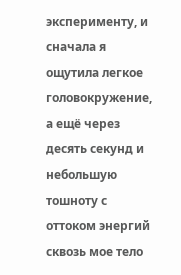эксперименту, и сначала я ощутила легкое головокружение, а ещё через десять секунд и небольшую тошноту с оттоком энергий сквозь мое тело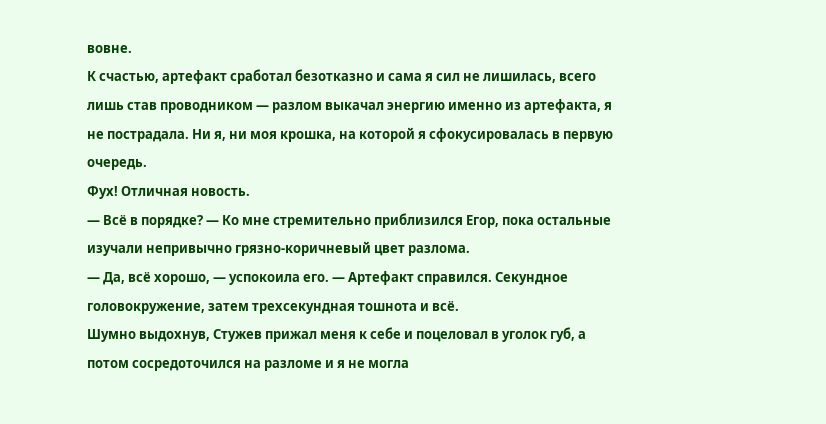вовне.
К счастью, артефакт сработал безотказно и сама я сил не лишилась, всего лишь став проводником — разлом выкачал энергию именно из артефакта, я не пострадала. Ни я, ни моя крошка, на которой я сфокусировалась в первую очередь.
Фух! Отличная новость.
— Всё в порядке? — Ко мне стремительно приблизился Егор, пока остальные изучали непривычно грязно-коричневый цвет разлома.
— Да, всё хорошо, — успокоила его. — Артефакт справился. Секундное головокружение, затем трехсекундная тошнота и всё.
Шумно выдохнув, Стужев прижал меня к себе и поцеловал в уголок губ, а потом сосредоточился на разломе и я не могла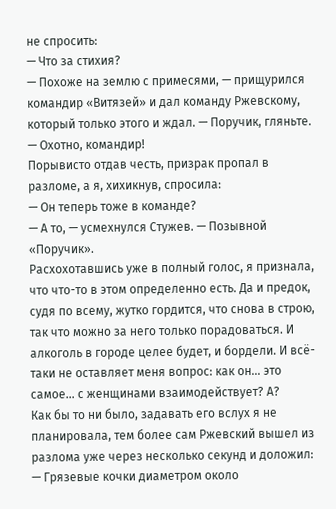не спросить:
— Что за стихия?
— Похоже на землю с примесями, — прищурился командир «Витязей» и дал команду Ржевскому, который только этого и ждал. — Поручик, гляньте.
— Охотно, командир!
Порывисто отдав честь, призрак пропал в разломе, а я, хихикнув, спросила:
— Он теперь тоже в команде?
— А то, — усмехнулся Стужев. — Позывной «Поручик».
Расхохотавшись уже в полный голос, я признала, что что-то в этом определенно есть. Да и предок, судя по всему, жутко гордится, что снова в строю, так что можно за него только порадоваться. И алкоголь в городе целее будет, и бордели. И всё-таки не оставляет меня вопрос: как он… это самое… с женщинами взаимодействует? А?
Как бы то ни было, задавать его вслух я не планировала, тем более сам Ржевский вышел из разлома уже через несколько секунд и доложил:
— Грязевые кочки диаметром около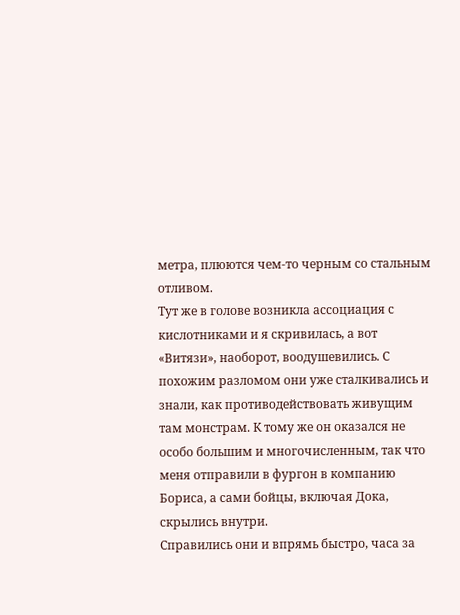метра, плюются чем-то черным со стальным отливом.
Тут же в голове возникла ассоциация с кислотниками и я скривилась, а вот «Витязи», наоборот, воодушевились. С похожим разломом они уже сталкивались и знали, как противодействовать живущим там монстрам. К тому же он оказался не особо большим и многочисленным, так что меня отправили в фургон в компанию Бориса, а сами бойцы, включая Дока, скрылись внутри.
Справились они и впрямь быстро, часа за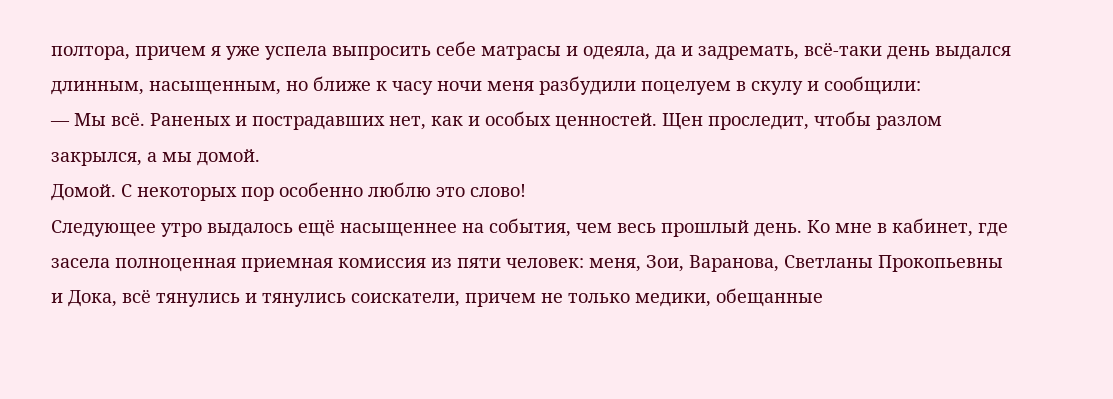полтора, причем я уже успела выпросить себе матрасы и одеяла, да и задремать, всё-таки день выдался длинным, насыщенным, но ближе к часу ночи меня разбудили поцелуем в скулу и сообщили:
— Мы всё. Раненых и пострадавших нет, как и особых ценностей. Щен проследит, чтобы разлом закрылся, а мы домой.
Домой. С некоторых пор особенно люблю это слово!
Следующее утро выдалось ещё насыщеннее на события, чем весь прошлый день. Ко мне в кабинет, где засела полноценная приемная комиссия из пяти человек: меня, Зои, Варанова, Светланы Прокопьевны и Дока, всё тянулись и тянулись соискатели, причем не только медики, обещанные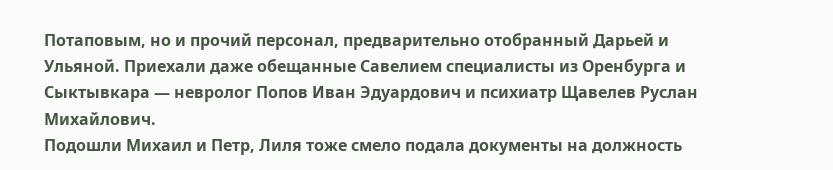Потаповым, но и прочий персонал, предварительно отобранный Дарьей и Ульяной. Приехали даже обещанные Савелием специалисты из Оренбурга и Сыктывкара — невролог Попов Иван Эдуардович и психиатр Щавелев Руслан Михайлович.
Подошли Михаил и Петр, Лиля тоже смело подала документы на должность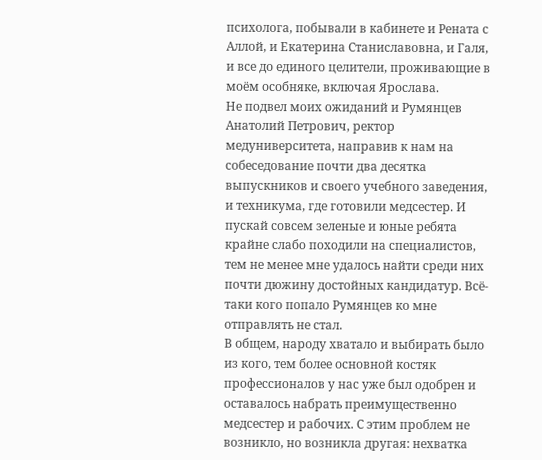психолога, побывали в кабинете и Рената с Аллой, и Екатерина Станиславовна, и Галя, и все до единого целители, проживающие в моём особняке, включая Ярослава.
Не подвел моих ожиданий и Румянцев Анатолий Петрович, ректор медуниверситета, направив к нам на собеседование почти два десятка выпускников и своего учебного заведения, и техникума, где готовили медсестер. И пускай совсем зеленые и юные ребята крайне слабо походили на специалистов, тем не менее мне удалось найти среди них почти дюжину достойных кандидатур. Всё-таки кого попало Румянцев ко мне отправлять не стал.
В общем, народу хватало и выбирать было из кого, тем более основной костяк профессионалов у нас уже был одобрен и оставалось набрать преимущественно медсестер и рабочих. С этим проблем не возникло, но возникла другая: нехватка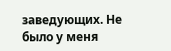заведующих. Не было у меня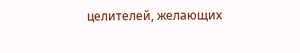целителей, желающих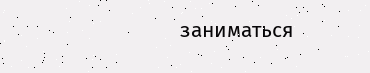заниматься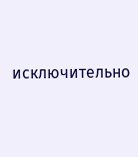исключительно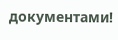документами!